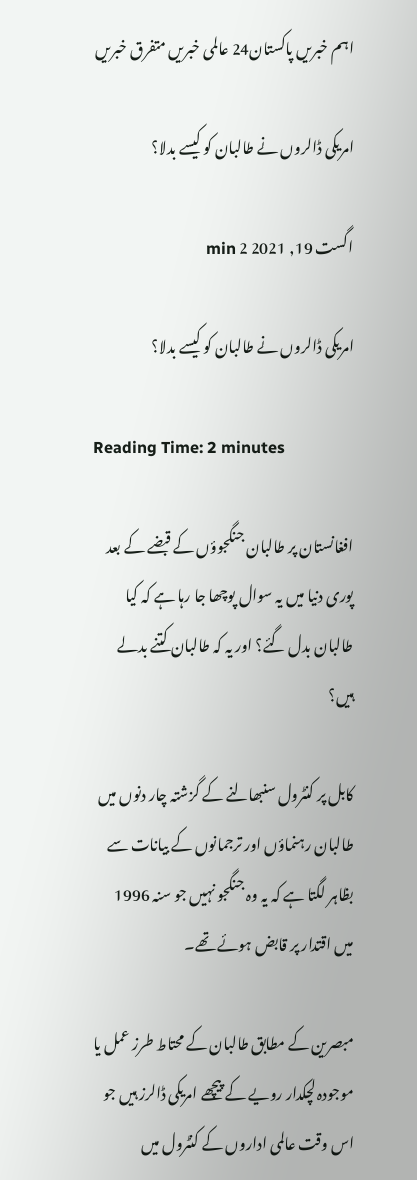اہم خبریں پاکستان24 عالمی خبریں متفرق خبریں

امریکی ڈالروں نے طالبان کو کیسے بدلا؟

اگست 19, 2021 2 min

امریکی ڈالروں نے طالبان کو کیسے بدلا؟

Reading Time: 2 minutes

افغانستان پر طالبان جنگجوؤں کے قبضے کے بعد پوری دنیا میں یہ سوال پوچھا جا رہا ہے کہ کیا طالبان بدل گئے؟ اور یہ کہ طالبان کتنے بدلے ہیں؟

کابل پر کنٹرول سنبھالنے کے گزشتہ چار دنوں میں طالبان رہنماؤں اور ترجمانوں کے بیانات سے بظاہر لگتا ہے کہ یہ وہ جنگجو نہیں جو سنہ 1996 میں اقتدار پر قابض ہوئے تھے۔

مبصرین کے مطابق طالبان کے محتاط طرز عمل یا موجودہ لچکدار رویے کے پیچھے امریکی ڈالرز ہیں جو اس وقت عالمی اداروں کے کنٹرول میں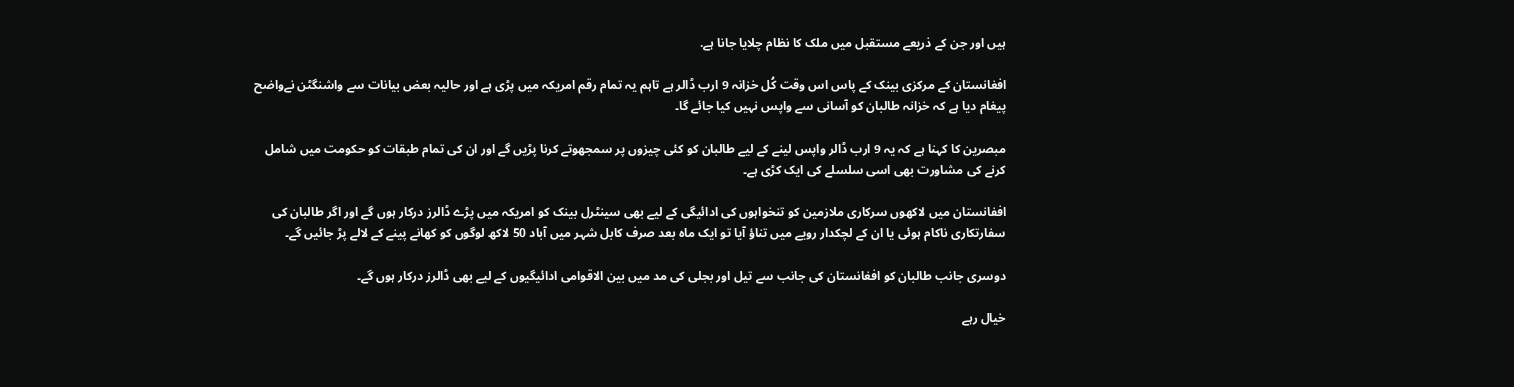ہیں اور جن کے ذریعے مستقبل میں ملک کا نظام چلایا جانا ہے.

افغانستان کے مرکزی بینک کے پاس اس وقت کُل خزانہ 9 ارب ڈالر ہے تاہم یہ تمام رقم امریکہ میں پڑی ہے اور حالیہ بعض بیانات سے واشنگٹن نےواضح پیغام دیا ہے کہ خزانہ طالبان کو آسانی سے واپس نہیں کیا جائے گا۔

مبصرین کا کہنا ہے کہ یہ 9 ارب ڈالر واپس لینے کے لیے طالبان کو کئی چیزوں پر سمجھوتے کرنا پڑیں گے اور ان کی تمام طبقات کو حکومت میں شامل کرنے کی مشاورت بھی اسی سلسلے کی ایک کڑی ہے۔

اففانستان میں لاکھوں سرکاری ملازمین کو تنخواہوں کی ادائیگی کے لیے بھی سینٹرل بینک کو امریکہ میں پڑے ڈالرز درکار ہوں گے اور اگر طالبان کی سفارتکاری ناکام ہوئی یا ان کے لچکدار رویے میں تناؤ آیا تو ایک ماہ بعد صرف کابل شہر میں آباد 50 لاکھ لوگوں کو کھانے پینے کے لالے پڑ جائیں گے۔

دوسری جانب طالبان کو افغانستان کی جانب سے تیل اور بجلی کی مد میں بین الاقوامی ادائیگیوں کے لیے بھی ڈالرز درکار ہوں گے۔

خیال رہے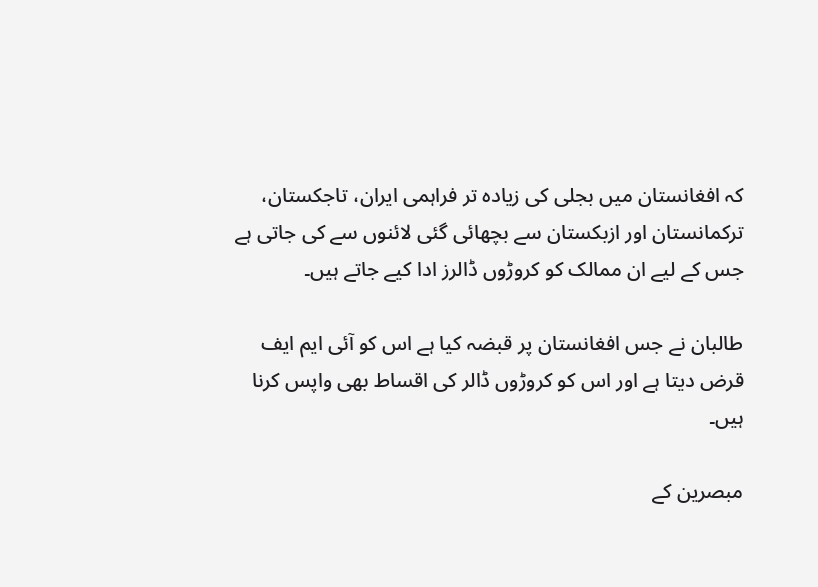کہ افغانستان میں بجلی کی زیادہ تر فراہمی ایران، تاجکستان، ترکمانستان اور ازبکستان سے بچھائی گئی لائنوں سے کی جاتی ہے جس کے لیے ان ممالک کو کروڑوں ڈالرز ادا کیے جاتے ہیں۔

طالبان نے جس افغانستان پر قبضہ کیا ہے اس کو آئی ایم ایف قرض دیتا ہے اور اس کو کروڑوں ڈالر کی اقساط بھی واپس کرنا ہیں۔

مبصرین کے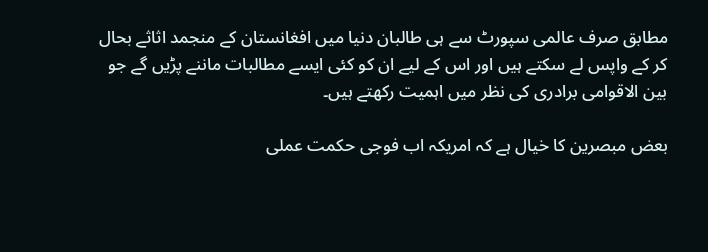مطابق صرف عالمی سپورٹ سے ہی طالبان دنیا میں افغانستان کے منجمد اثاثے بحال کر کے واپس لے سکتے ہیں اور اس کے لیے ان کو کئی ایسے مطالبات ماننے پڑیں گے جو بین الاقوامی برادری کی نظر میں اہمیت رکھتے ہیں۔

بعض مبصرین کا خیال ہے کہ امریکہ اب فوجی حکمت عملی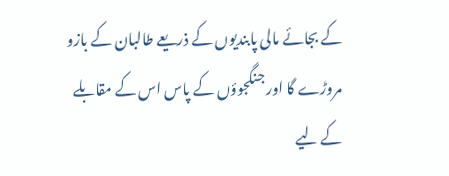کے بجائے مالی پابندیوں کے ذریعے طالبان کے بازو مروڑے گا اور جنگجوؤں کے پاس اس کے مقابلے کے لیے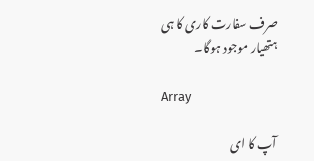صرف سفارت کاری کا ہی ہتھیار موجود ہوگا۔

Array

آپ کا ای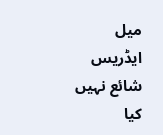میل ایڈریس شائع نہیں کیا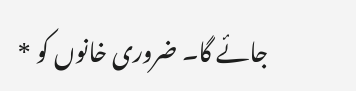جائے گا۔ ضروری خانوں کو *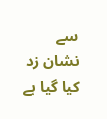سے نشان زد کیا گیا ہے